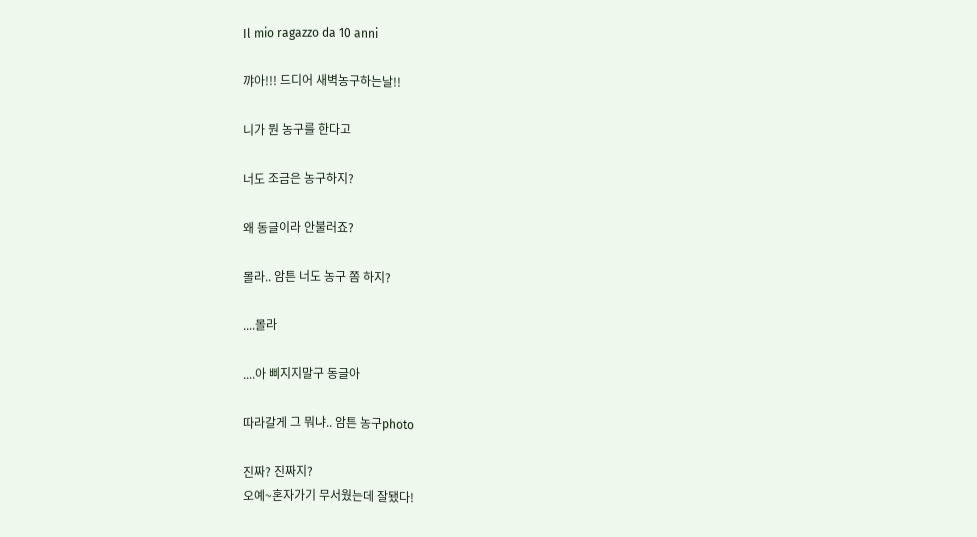Il mio ragazzo da 10 anni

꺄아!!! 드디어 새벽농구하는날!!

니가 뭔 농구를 한다고

너도 조금은 농구하지?

왜 동글이라 안불러죠?

몰라.. 암튼 너도 농구 쫌 하지?

....몰라

....아 삐지지말구 동글아

따라갈게 그 뭐냐.. 암튼 농구photo

진짜? 진짜지?
오예~혼자가기 무서웠는데 잘됐다!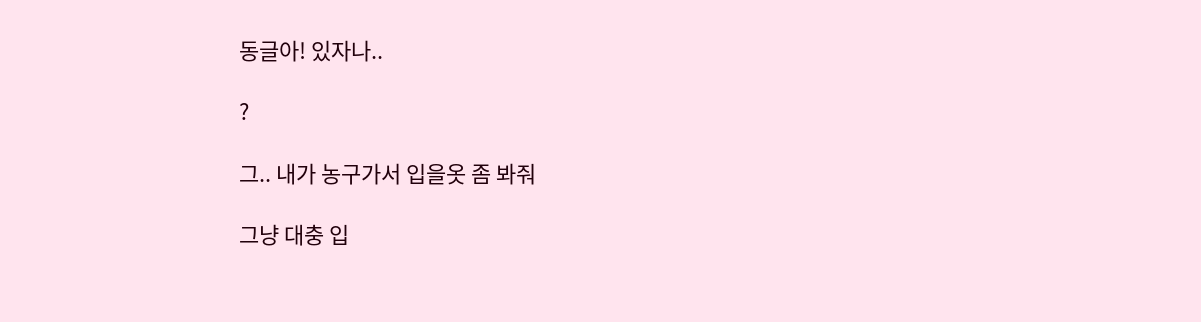동글아! 있자나..

?

그.. 내가 농구가서 입을옷 좀 봐줘

그냥 대충 입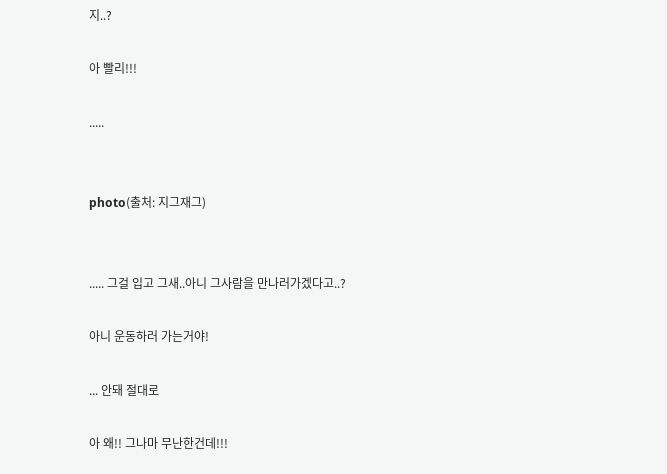지..?

아 빨리!!!

.....


photo(출처: 지그재그)


..... 그걸 입고 그새..아니 그사람을 만나러가겠다고..?

아니 운동하러 가는거야!

... 안돼 절대로

아 왜!! 그나마 무난한건데!!!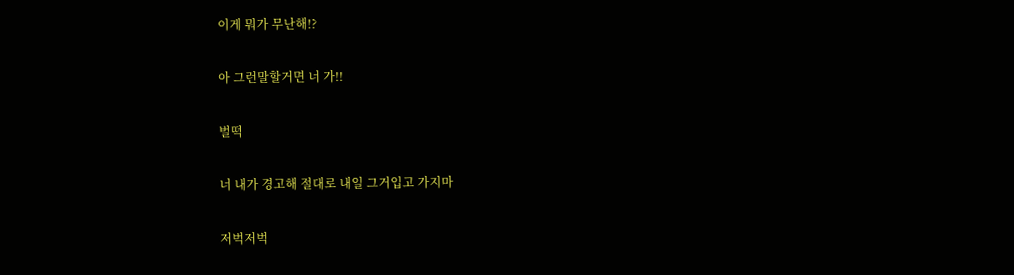이게 뭐가 무난해!?

아 그런말할거면 너 가!!

벌떡

너 내가 경고해 절대로 내일 그거입고 가지마

저벅저벅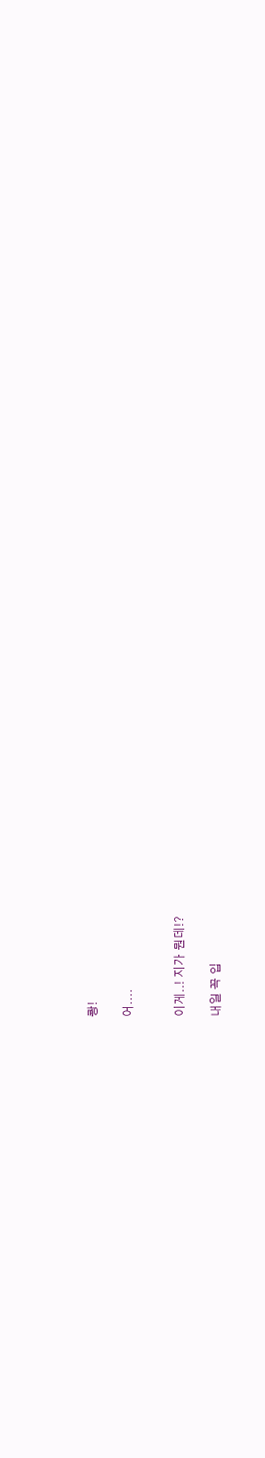쾅!

어....


이게..! 지가 뭔데!?

내일 꼭 입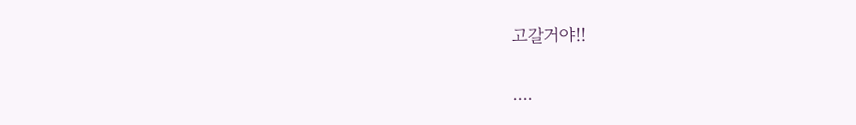고갈거야!!

....